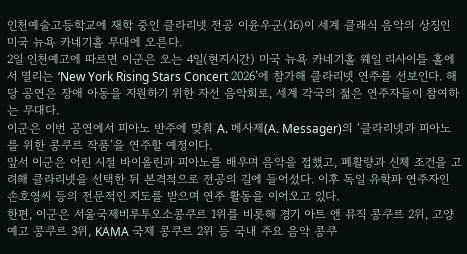인천예술고등학교에 재학 중인 클라리넷 전공 이윤우군(16)이 세계 클래식 음악의 상징인 미국 뉴욕 카네기홀 무대에 오른다.
2일 인천예고에 따르면 이군은 오는 4일(현지시간) 미국 뉴욕 카네기홀 웨일 리사이틀 홀에서 열리는 ‘New York Rising Stars Concert 2026’에 참가해 클라리넷 연주를 선보인다. 해당 공연은 장애 아동을 지원하기 위한 자선 음악회로, 세계 각국의 젊은 연주자들이 참여하는 무대다.
이군은 이번 공연에서 피아노 반주에 맞춰 A. 메사제(A. Messager)의 ‘클라리넷과 피아노를 위한 콩쿠르 작품’을 연주할 예정이다.
앞서 이군은 어린 시절 바이올린과 피아노를 배우며 음악을 접했고, 폐활량과 신체 조건을 고려해 클라리넷을 선택한 뒤 본격적으로 전공의 길에 들어섰다. 이후 독일 유학파 연주자인 손호영씨 등의 전문적인 지도를 받으며 연주 활동을 이어오고 있다.
한편, 이군은 서울국제비루투오소콩쿠르 1위를 비롯해 경기 아트 앤 뮤직 콩쿠르 2위, 고양예고 콩쿠르 3위, KAMA 국제 콩쿠르 2위 등 국내 주요 음악 콩쿠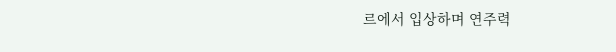르에서 입상하며 연주력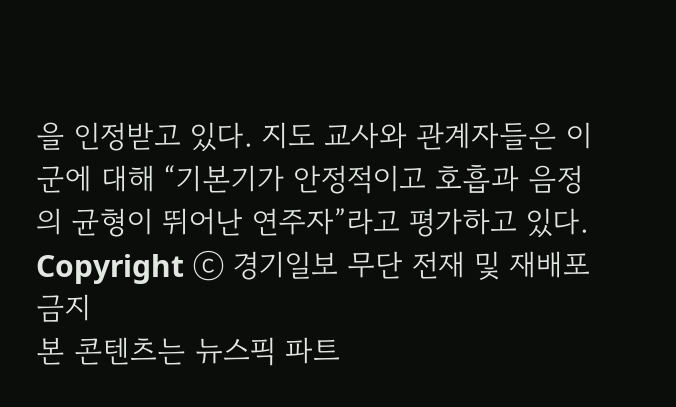을 인정받고 있다. 지도 교사와 관계자들은 이군에 대해 “기본기가 안정적이고 호흡과 음정의 균형이 뛰어난 연주자”라고 평가하고 있다.
Copyright ⓒ 경기일보 무단 전재 및 재배포 금지
본 콘텐츠는 뉴스픽 파트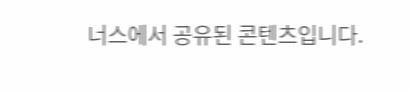너스에서 공유된 콘텐츠입니다.